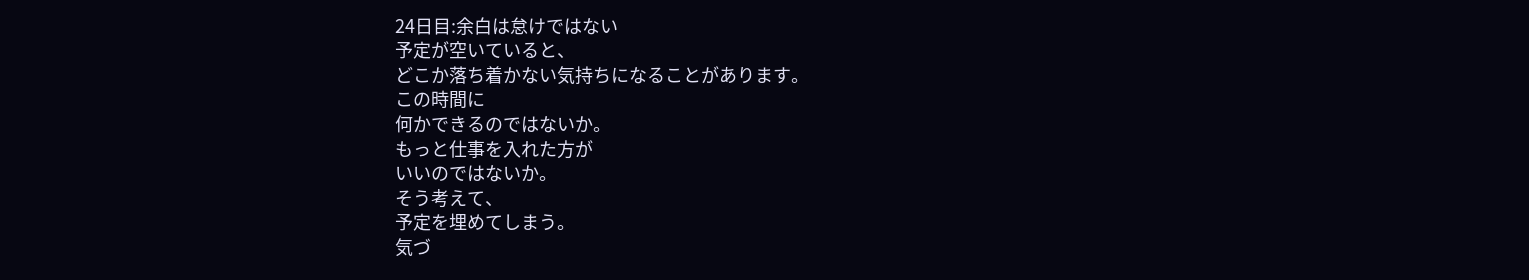24日目:余白は怠けではない
予定が空いていると、
どこか落ち着かない気持ちになることがあります。
この時間に
何かできるのではないか。
もっと仕事を入れた方が
いいのではないか。
そう考えて、
予定を埋めてしまう。
気づ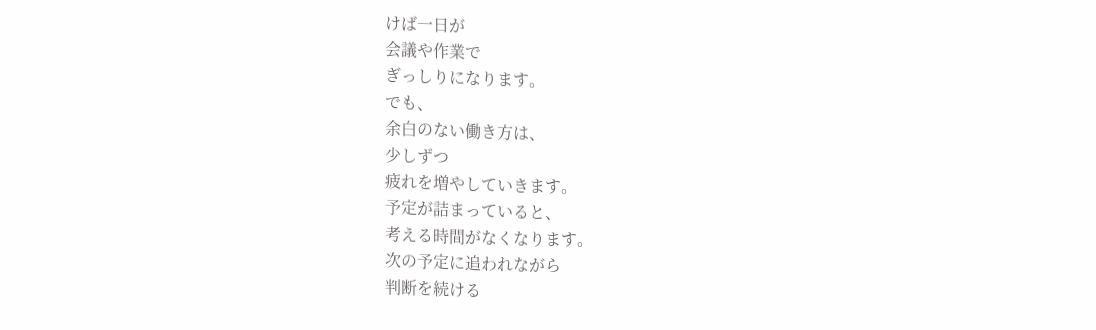けば一日が
会議や作業で
ぎっしりになります。
でも、
余白のない働き方は、
少しずつ
疲れを増やしていきます。
予定が詰まっていると、
考える時間がなくなります。
次の予定に追われながら
判断を続ける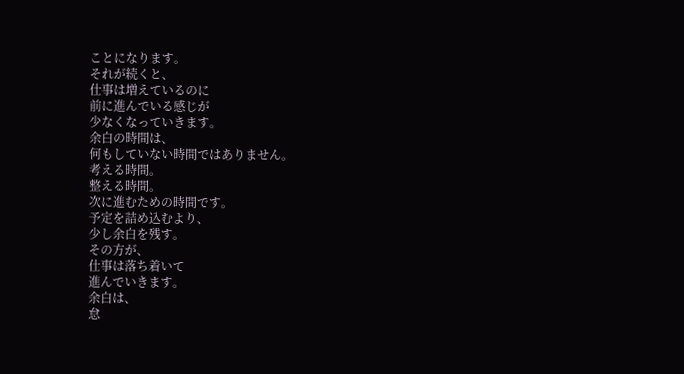ことになります。
それが続くと、
仕事は増えているのに
前に進んでいる感じが
少なくなっていきます。
余白の時間は、
何もしていない時間ではありません。
考える時間。
整える時間。
次に進むための時間です。
予定を詰め込むより、
少し余白を残す。
その方が、
仕事は落ち着いて
進んでいきます。
余白は、
怠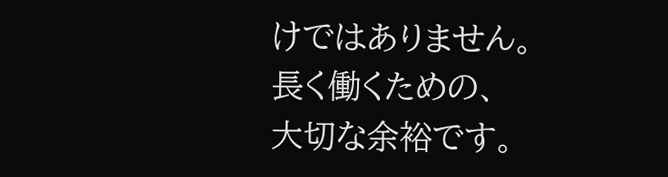けではありません。
長く働くための、
大切な余裕です。